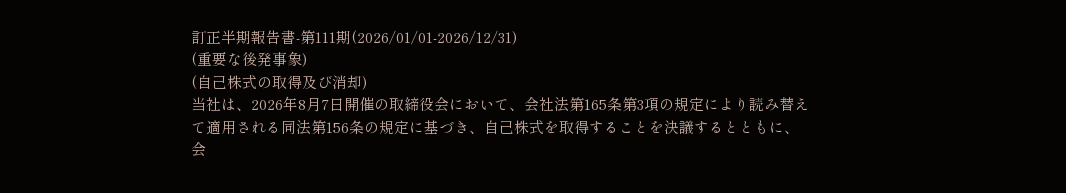訂正半期報告書-第111期(2026/01/01-2026/12/31)
(重要な後発事象)
(自己株式の取得及び消却)
当社は、2026年8月7日開催の取締役会において、会社法第165条第3項の規定により読み替えて適用される同法第156条の規定に基づき、自己株式を取得することを決議するとともに、会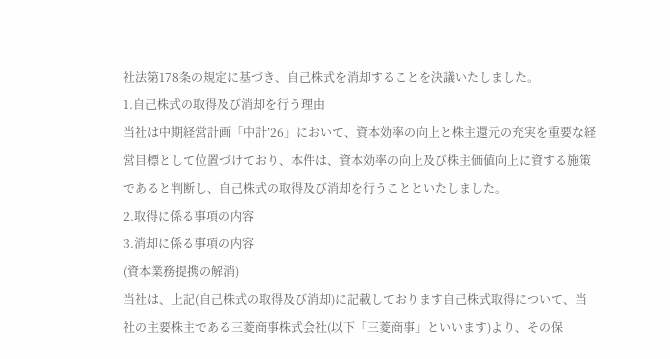社法第178条の規定に基づき、自己株式を消却することを決議いたしました。
1.自己株式の取得及び消却を行う理由
当社は中期経営計画「中計’26」において、資本効率の向上と株主還元の充実を重要な経営目標として位置づけており、本件は、資本効率の向上及び株主価値向上に資する施策であると判断し、自己株式の取得及び消却を行うことといたしました。
2.取得に係る事項の内容
3.消却に係る事項の内容
(資本業務提携の解消)
当社は、上記(自己株式の取得及び消却)に記載しております自己株式取得について、当社の主要株主である三菱商事株式会社(以下「三菱商事」といいます)より、その保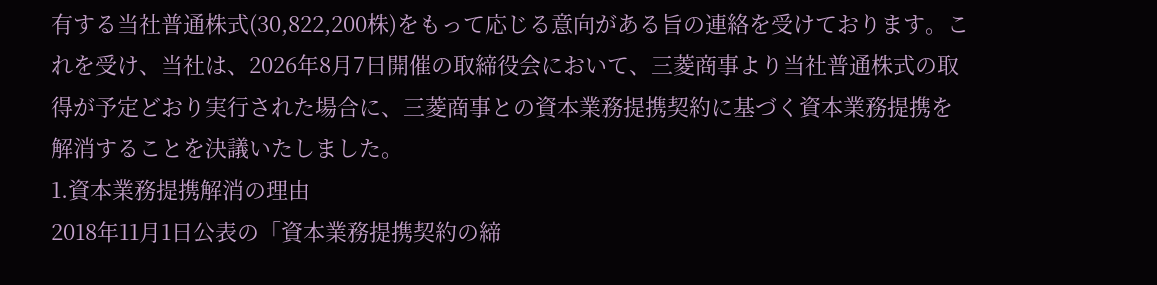有する当社普通株式(30,822,200株)をもって応じる意向がある旨の連絡を受けております。これを受け、当社は、2026年8月7日開催の取締役会において、三菱商事より当社普通株式の取得が予定どおり実行された場合に、三菱商事との資本業務提携契約に基づく資本業務提携を解消することを決議いたしました。
1.資本業務提携解消の理由
2018年11月1日公表の「資本業務提携契約の締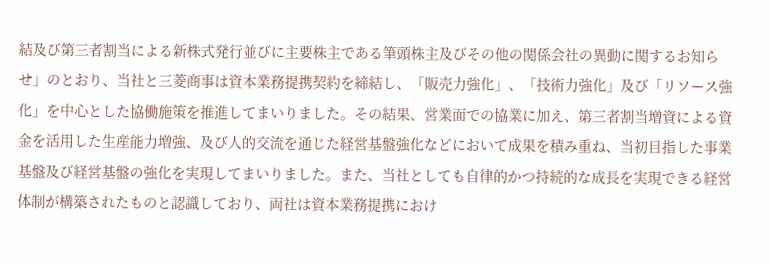結及び第三者割当による新株式発行並びに主要株主である筆頭株主及びその他の関係会社の異動に関するお知らせ」のとおり、当社と三菱商事は資本業務提携契約を締結し、「販売力強化」、「技術力強化」及び「リソース強化」を中心とした協働施策を推進してまいりました。その結果、営業面での協業に加え、第三者割当増資による資金を活用した生産能力増強、及び人的交流を通じた経営基盤強化などにおいて成果を積み重ね、当初目指した事業基盤及び経営基盤の強化を実現してまいりました。また、当社としても自律的かつ持続的な成長を実現できる経営体制が構築されたものと認識しており、両社は資本業務提携におけ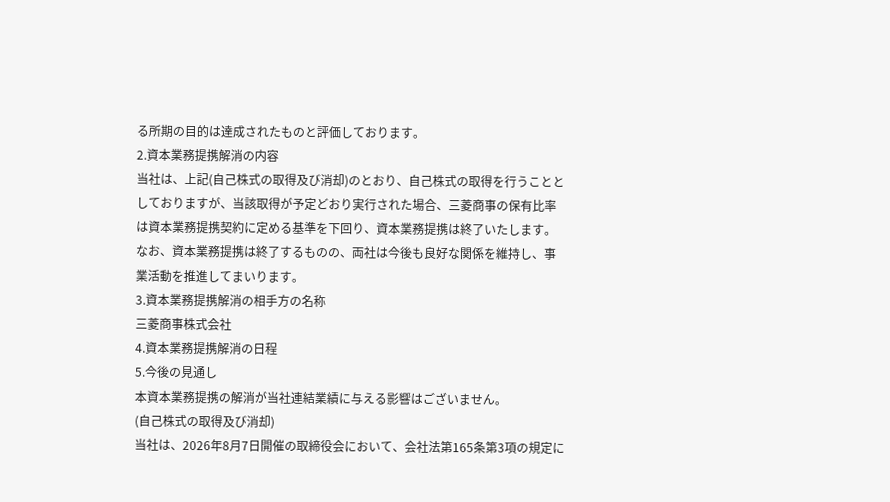る所期の目的は達成されたものと評価しております。
2.資本業務提携解消の内容
当社は、上記(自己株式の取得及び消却)のとおり、自己株式の取得を行うこととしておりますが、当該取得が予定どおり実行された場合、三菱商事の保有比率は資本業務提携契約に定める基準を下回り、資本業務提携は終了いたします。なお、資本業務提携は終了するものの、両社は今後も良好な関係を維持し、事業活動を推進してまいります。
3.資本業務提携解消の相手方の名称
三菱商事株式会社
4.資本業務提携解消の日程
5.今後の見通し
本資本業務提携の解消が当社連結業績に与える影響はございません。
(自己株式の取得及び消却)
当社は、2026年8月7日開催の取締役会において、会社法第165条第3項の規定に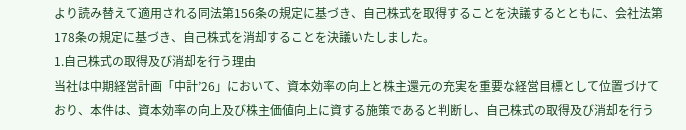より読み替えて適用される同法第156条の規定に基づき、自己株式を取得することを決議するとともに、会社法第178条の規定に基づき、自己株式を消却することを決議いたしました。
1.自己株式の取得及び消却を行う理由
当社は中期経営計画「中計’26」において、資本効率の向上と株主還元の充実を重要な経営目標として位置づけており、本件は、資本効率の向上及び株主価値向上に資する施策であると判断し、自己株式の取得及び消却を行う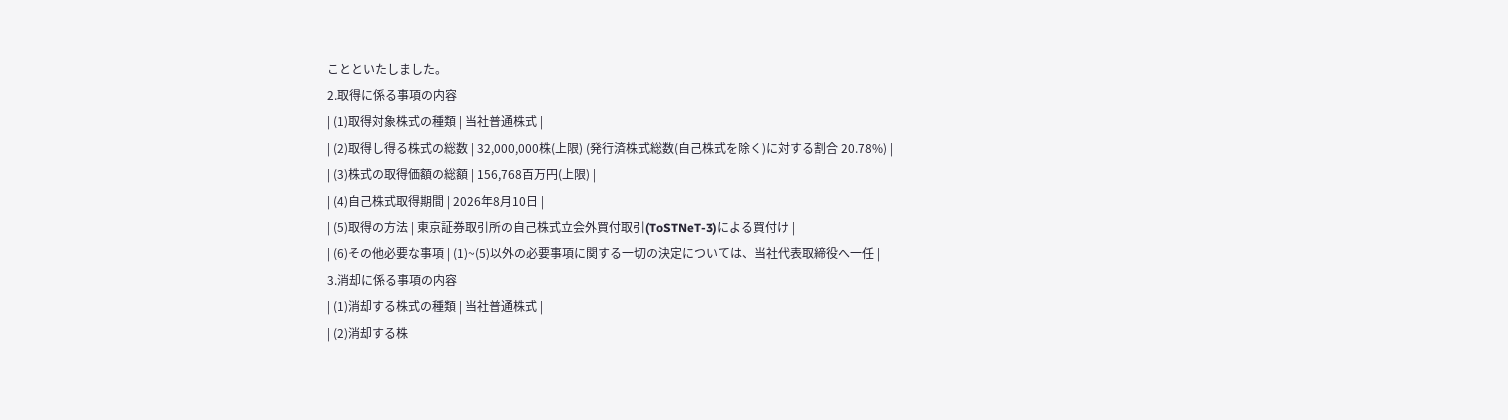ことといたしました。
2.取得に係る事項の内容
| (1)取得対象株式の種類 | 当社普通株式 |
| (2)取得し得る株式の総数 | 32,000,000株(上限) (発行済株式総数(自己株式を除く)に対する割合 20.78%) |
| (3)株式の取得価額の総額 | 156,768百万円(上限) |
| (4)自己株式取得期間 | 2026年8月10日 |
| (5)取得の方法 | 東京証券取引所の自己株式立会外買付取引(ToSTNeT-3)による買付け |
| (6)その他必要な事項 | (1)~(5)以外の必要事項に関する一切の決定については、当社代表取締役へ一任 |
3.消却に係る事項の内容
| (1)消却する株式の種類 | 当社普通株式 |
| (2)消却する株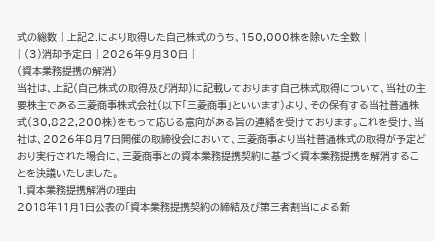式の総数 | 上記2.により取得した自己株式のうち、150,000株を除いた全数 |
| (3)消却予定日 | 2026年9月30日 |
(資本業務提携の解消)
当社は、上記(自己株式の取得及び消却)に記載しております自己株式取得について、当社の主要株主である三菱商事株式会社(以下「三菱商事」といいます)より、その保有する当社普通株式(30,822,200株)をもって応じる意向がある旨の連絡を受けております。これを受け、当社は、2026年8月7日開催の取締役会において、三菱商事より当社普通株式の取得が予定どおり実行された場合に、三菱商事との資本業務提携契約に基づく資本業務提携を解消することを決議いたしました。
1.資本業務提携解消の理由
2018年11月1日公表の「資本業務提携契約の締結及び第三者割当による新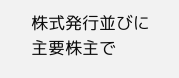株式発行並びに主要株主で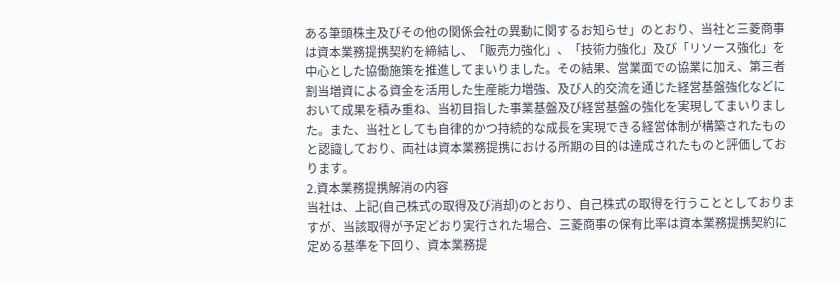ある筆頭株主及びその他の関係会社の異動に関するお知らせ」のとおり、当社と三菱商事は資本業務提携契約を締結し、「販売力強化」、「技術力強化」及び「リソース強化」を中心とした協働施策を推進してまいりました。その結果、営業面での協業に加え、第三者割当増資による資金を活用した生産能力増強、及び人的交流を通じた経営基盤強化などにおいて成果を積み重ね、当初目指した事業基盤及び経営基盤の強化を実現してまいりました。また、当社としても自律的かつ持続的な成長を実現できる経営体制が構築されたものと認識しており、両社は資本業務提携における所期の目的は達成されたものと評価しております。
2.資本業務提携解消の内容
当社は、上記(自己株式の取得及び消却)のとおり、自己株式の取得を行うこととしておりますが、当該取得が予定どおり実行された場合、三菱商事の保有比率は資本業務提携契約に定める基準を下回り、資本業務提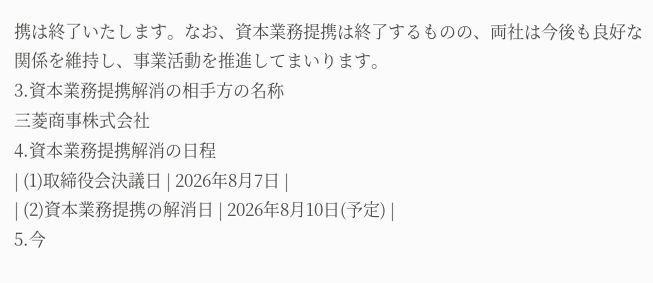携は終了いたします。なお、資本業務提携は終了するものの、両社は今後も良好な関係を維持し、事業活動を推進してまいります。
3.資本業務提携解消の相手方の名称
三菱商事株式会社
4.資本業務提携解消の日程
| (1)取締役会決議日 | 2026年8月7日 |
| (2)資本業務提携の解消日 | 2026年8月10日(予定) |
5.今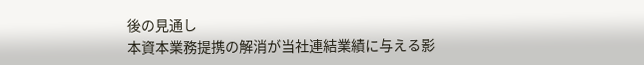後の見通し
本資本業務提携の解消が当社連結業績に与える影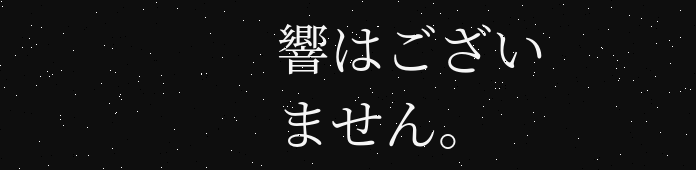響はございません。